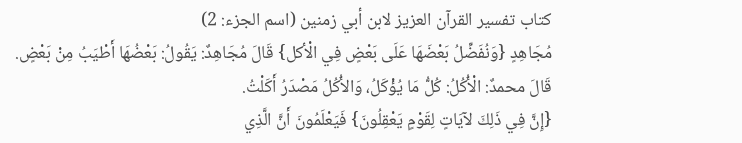كتاب تفسير القرآن العزيز لابن أبي زمنين (اسم الجزء: 2)
مُجَاهِدٍ {وَنُفَضِّلُ بَعْضَهَا عَلَى بَعْضٍ فِي الْأكل} قَالَ مُجَاهِدٌ: يَقُولُ: بَعْضُهَا أَطْيَبُ مِنْ بَعْضٍ.
قَالَ محمدٌ: الْأُكُلُ: كُلُّ مَا يُؤْكَلُ، وَالأُكُلُ مَصْدَرُ أَكَلْتُ.
{إِنَّ فِي ذَلِكَ لآيَاتٍ لِقَوْمٍ يَعْقِلُونَ} فَيَعْلَمُونَ أَنَّ الَّذِي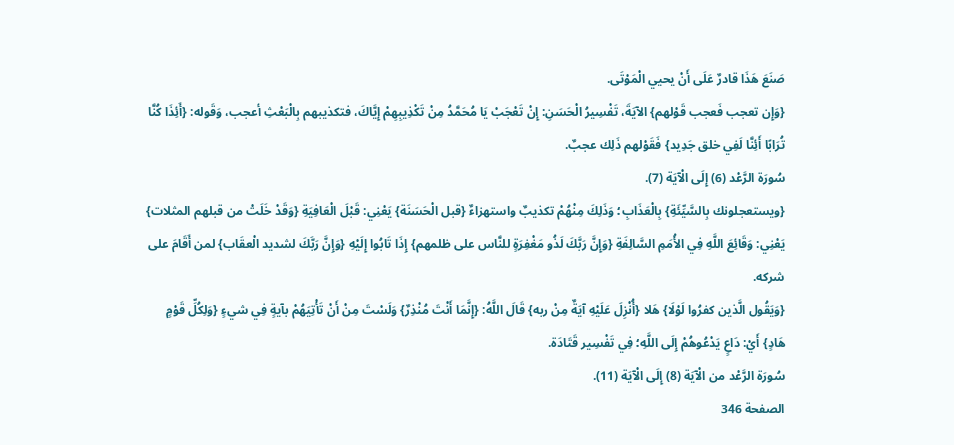صَنَعَ هَذَا قادرٌ عَلَى أَنْ يحيي الْمَوْتَى.
{وَإِن تعجب فَعجب قَوْلهم} الآيَةَ، تَفْسِيرُ الْحَسَنِ: إِنْ تَعْجَبْ يَا مُحَمَّدُ مِنْ تَكْذِيبِهِمْ إِيَّاكَ، فتكذيبهم بِالْبَعْثِ أعجب، وَقَوله: {أَئِذَا كُنَّا تُرَابًا أَئِنَّا لَفِي خلق جَدِيد} فَقَوْلهم ذَلِك عجبٌ.
سُورَة الرَّعْد (6) إِلَى الْآيَة (7).
{ويستعجلونك بِالسَّيِّئَةِ} بِالْعَذَابِ؛ وَذَلِكَ مِنْهُمْ تكذيبٌ واستهزاءٌ {قبل الْحَسَنَة} يَعْنِي: قَبْلَ الْعَافِيَةِ {وَقَدْ خَلَتْ من قبلهم المثلات} يَعْنِي: وَقَائِعَ اللَّهِ فِي الأُمَمِ السَّالِفَةِ {وَإِنَّ رَبَّكَ لَذُو مَغْفِرَةٍ للنَّاس على ظلمهم} إِذَا تَابُوا إِلَيْهِ {وَإِنَّ رَبَّكَ لشديد الْعقَاب} لمن أَقَامَ على شركه.
{وَيَقُول الَّذين كفرُوا لَوْلَا} هَلا {أُنْزِلَ عَلَيْهِ آيَةٌ مِنْ ربه} قَالَ اللَّهُ: {إِنَّمَا أَنْتَ مُنْذِرٌ} وَلَسْتَ مِنْ أَنْ تَأْتِيَهُمْ بآيةٍ فِي شيءٍ {وَلِكُلِّ قَوْمٍ هَادٍ} أَيْ: دَاعٍ يَدْعُوهُمْ إِلَى اللَّهِ؛ فِي تَفْسِير قَتَادَة.
سُورَة الرَّعْد من الْآيَة (8) إِلَى الْآيَة (11).
الصفحة 346